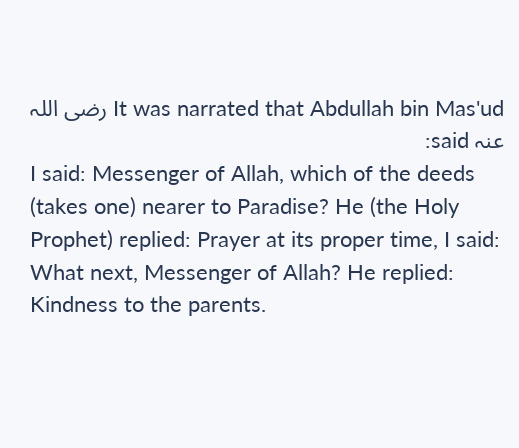It was narrated that Abdullah bin Mas'ud رضی اللہ عنہ said:
I said: Messenger of Allah, which of the deeds (takes one) nearer to Paradise? He (the Holy Prophet) replied: Prayer at its proper time, I said: What next, Messenger of Allah? He replied: Kindness to the parents.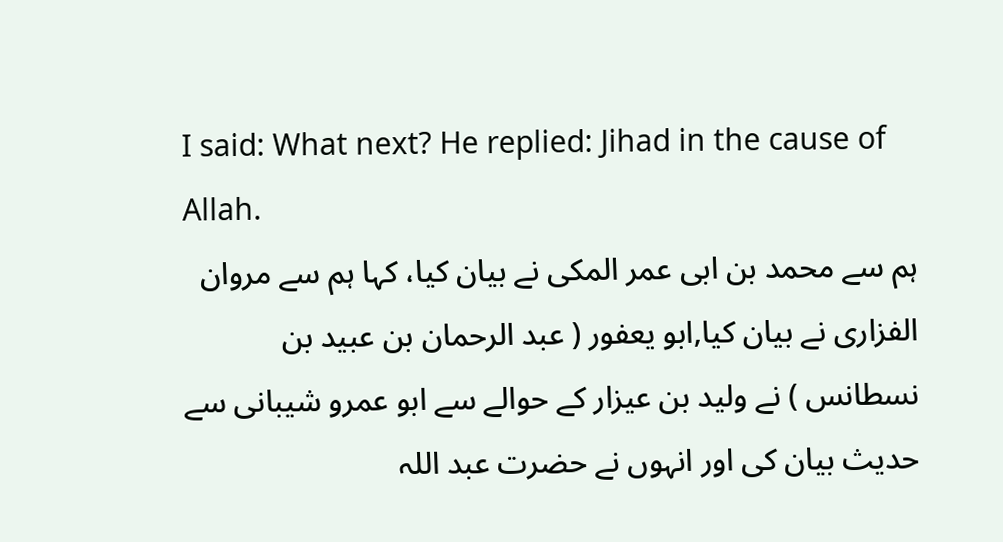I said: What next? He replied: Jihad in the cause of Allah.
ہم سے محمد بن ابی عمر المکی نے بیان کیا، کہا ہم سے مروان الفزاری نے بیان کیا,ابو یعفور ( عبد الرحمان بن عبید بن نسطانس ) نے ولید بن عیزار کے حوالے سے ابو عمرو شیبانی سے حدیث بیان کی اور انہوں نے حضرت عبد اللہ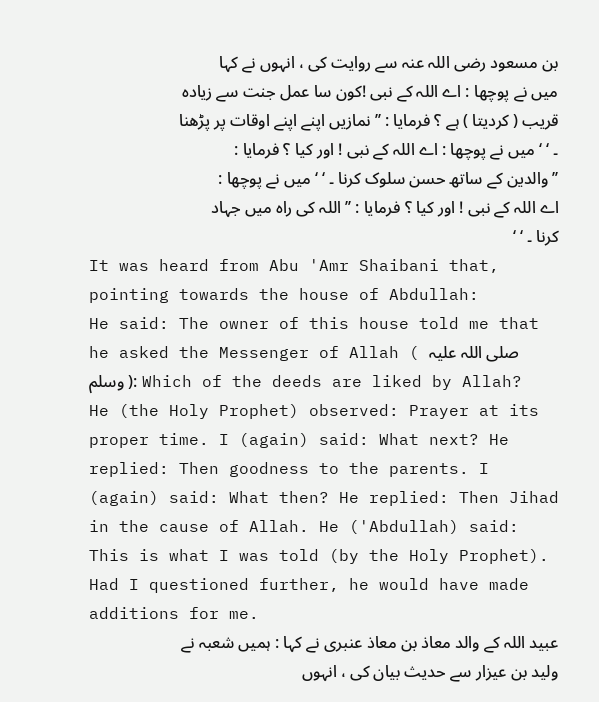بن مسعود رضی اللہ عنہ سے روایت کی ، انہوں نے کہا
میں نے پوچھا : اے اللہ کے نبی !کون سا عمل جنت سے زیادہ قریب ( کردیتا ) ہے ؟ فرمایا : ’’نمازیں اپنے اپنے اوقات پر پڑھنا ۔ ‘ ‘ میں نے پوچھا : اے اللہ کے نبی ! اور کیا ؟ فرمایا : ’’ والدین کے ساتھ حسن سلوک کرنا ۔ ‘ ‘ میں نے پوچھا : اے اللہ کے نبی ! اور کیا ؟ فرمایا : ’’ اللہ کی راہ میں جہاد کرنا ۔ ‘ ‘
It was heard from Abu 'Amr Shaibani that, pointing towards the house of Abdullah:
He said: The owner of this house told me that he asked the Messenger of Allah ( صلی اللہ علیہ وسلم ): Which of the deeds are liked by Allah? He (the Holy Prophet) observed: Prayer at its proper time. I (again) said: What next? He replied: Then goodness to the parents. I (again) said: What then? He replied: Then Jihad in the cause of Allah. He ('Abdullah) said: This is what I was told (by the Holy Prophet). Had I questioned further, he would have made additions for me.
عبید اللہ کے والد معاذ بن معاذ عنبری نے کہا : ہمیں شعبہ نے ولید بن عیزار سے حدیث بیان کی ، انہوں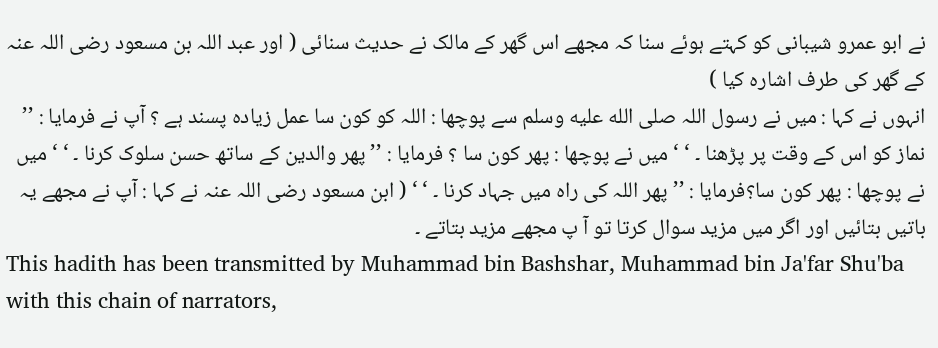نے ابو عمرو شیبانی کو کہتے ہوئے سنا کہ مجھے اس گھر کے مالک نے حدیث سنائی ( اور عبد اللہ بن مسعود رضی اللہ عنہ کے گھر کی طرف اشارہ کیا )
انہوں نے کہا : میں نے رسول اللہ صلى الله عليه وسلم سے پوچھا : اللہ کو کون سا عمل زیادہ پسند ہے ؟ آپ نے فرمایا : ’’ نماز کو اس کے وقت پر پڑھنا ۔ ‘ ‘ میں نے پوچھا : پھر کون سا ؟ فرمایا : ’’ پھر والدین کے ساتھ حسن سلوک کرنا ۔ ‘ ‘ میں نے پوچھا : پھر کون سا؟فرمایا : ’’ پھر اللہ کی راہ میں جہاد کرنا ۔ ‘ ‘ ( ابن مسعود رضی اللہ عنہ نے کہا : آپ نے مجھے یہ باتیں بتائیں اور اگر میں مزید سوال کرتا تو آ پ مجھے مزید بتاتے ۔
This hadith has been transmitted by Muhammad bin Bashshar, Muhammad bin Ja'far Shu'ba with this chain of narrators,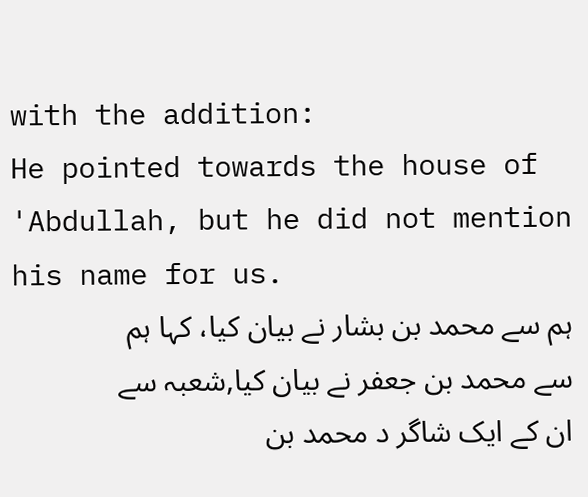with the addition:
He pointed towards the house of 'Abdullah, but he did not mention his name for us.
ہم سے محمد بن بشار نے بیان کیا، کہا ہم سے محمد بن جعفر نے بیان کیا,شعبہ سے ان کے ایک شاگر د محمد بن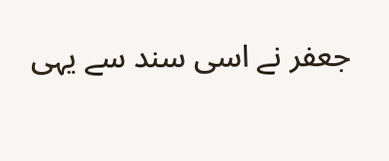جعفر نے اسی سند سے یہی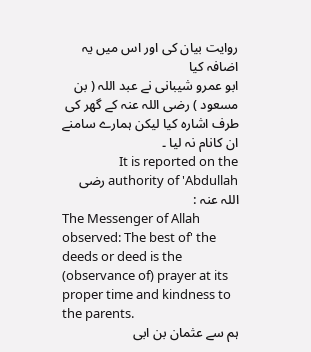روایت بیان کی اور اس میں یہ اضافہ کیا
ابو عمرو شیبانی نے عبد اللہ ( بن مسعود ) رضی اللہ عنہ کے گھر کی طرف اشارہ کیا لیکن ہمارے سامنے ان کانام نہ لیا ۔
It is reported on the authority of 'Abdullah رضی اللہ عنہ :
The Messenger of Allah observed: The best of' the deeds or deed is the (observance of) prayer at its proper time and kindness to the parents.
ہم سے عثمان بن ابی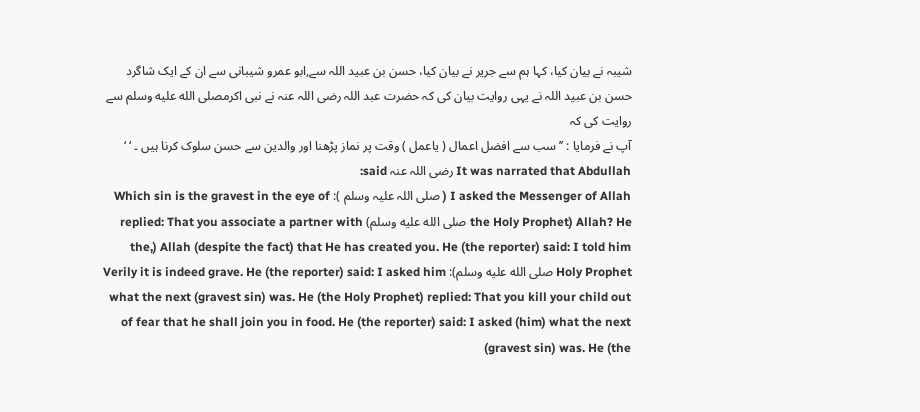شیبہ نے بیان کیا، کہا ہم سے جریر نے بیان کیا، حسن بن عبید اللہ سے,ابو عمرو شیبانی سے ان کے ایک شاگرد حسن بن عبید اللہ نے یہی روایت بیان کی کہ حضرت عبد اللہ رضی اللہ عنہ نے نبی اکرمصلى الله عليه وسلم سے روایت کی کہ
آپ نے فرمایا : ’’سب سے افضل اعمال ( یاعمل ) وقت پر نماز پڑھنا اور والدین سے حسن سلوک کرنا ہیں ۔ ‘ ‘
It was narrated that Abdullah رضی اللہ عنہ said:
I asked the Messenger of Allah ( صلی اللہ علیہ وسلم ): Which sin is the gravest in the eye of Allah? He (the Holy Prophet صلى الله عليه وسلم) replied: That you associate a partner with Allah (despite the fact) that He has created you. He (the reporter) said: I told him (the, Holy Prophet صلى الله عليه وسلم): Verily it is indeed grave. He (the reporter) said: I asked him what the next (gravest sin) was. He (the Holy Prophet) replied: That you kill your child out of fear that he shall join you in food. He (the reporter) said: I asked (him) what the next (gravest sin) was. He (the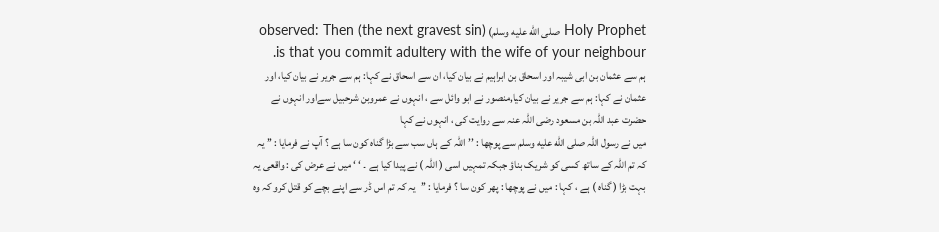Holy Prophet صلى الله عليه وسلم) observed: Then (the next gravest sin) is that you commit adultery with the wife of your neighbour.
ہم سے عثمان بن ابی شیبہ اور اسحاق بن ابراہیم نے بیان کیا، ان سے اسحاق نے کہا: ہم سے جریر نے بیان کیا، اور عثمان نے کہا: ہم سے جریر نے بیان کیا,منصور نے ابو وائل سے ، انہوں نے عمروبن شرحبیل سےاور انہوں نے حضرت عبد اللہ بن مسعود رضی اللہ عنہ سے روایت کی ، انہوں نے کہا
میں نے رسول اللہ صلى الله عليه وسلم سے پوچھا : ’’اللہ کے ہاں سب سے بڑا گناہ کون سا ہے ؟ آپ نے فرمایا : ’’ یہ کہ تم اللہ کے ساتھ کسی کو شریک بناؤ جبکہ تمہیں اسی ( اللہ ) نے پیدا کیا ہے ۔ ‘ ‘ میں نے عرض کی : واقعی یہ بہت بڑا ( گناہ ) ہے ، کہا : میں نے پوچھا : پھر کون سا ؟ فرمایا : ’’یہ کہ تم اس ڈر سے اپنے بچے کو قتل کرو کہ وہ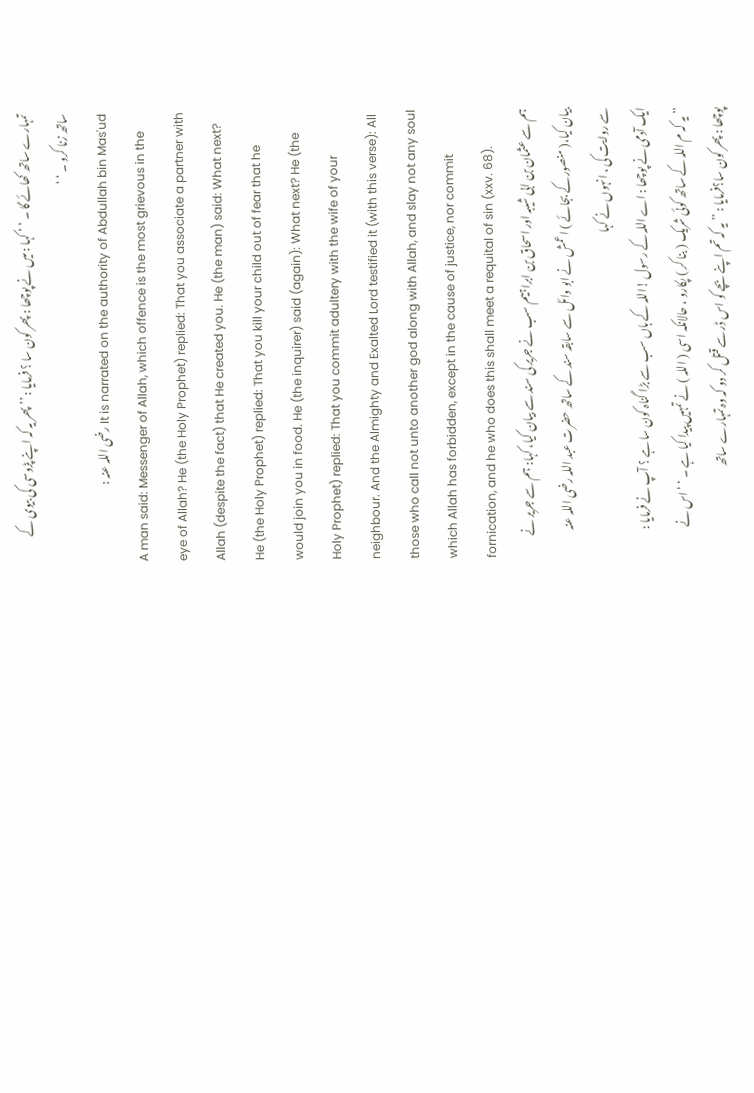تمہارے ساتھ کھائے گا ۔ ‘ ‘ کہا : میں نے پوچھا : پھر کون سا ؟ فرمایا : ’’ پھر یہ کہ اپنے پڑوسی کی بیوی کے ساتھ زنا کرو ۔ ‘ ‘
It is narrated on the authority of Abdullah bin Mas'ud رضی اللہ عنہ :
A man said: Messenger of Allah, which offence is the most grievous in the eye of Allah? He (the Holy Prophet) replied: That you associate a partner with Allah (despite the fact) that He created you. He (the man) said: What next? He (the Holy Prophet) replied: That you kill your child out of fear that he would join you in food. He (the inquirer) said (again): What next? He (the Holy Prophet) replied: That you commit adultery with the wife of your neighbour. And the Almighty and Exalted Lord testified it (with this verse): All those who call not unto another god along with Allah, and slay not any soul which Allah has forbidden, except in the cause of justice, nor commit fornication, and he who does this shall meet a requital of sin (xxv. 68).
ہم سے عثمان بن ابی شیبہ اور اسحاق بن ابراہیم سب نے جریر کی سند سے بیان کیا، کہا: ہم سے جریر نے بیان کیا،( منصور کے بجائے ) اعمش نے ابو وائل سے سابقہ سند کے ساتھ حضرت عبد اللہ رضی اللہ عنہ سے روایت کی ، انہوں نے کہا
ایک آدمی نے پوچھا : اے اللہ کے رسول !اللہ کے ہاں سب سے بڑا گناہ کون سا ہے ؟ آپ نے فرمایا : ’’ یہ کہ م اللہ کے ساتھ کوئی شریک ( بنا کر ) پکارو ، حالانکہ اسی ( اللہ ) نے تمہیں پیدا کیا ہے ۔ ‘ ‘ اس نے پوچھا : پھر کون سا؟فرمایا : ’’ یہ کہ تم اپنے بچے کو اس ڈر سے قتل کر دو کہ وہ تمہارے ساتھ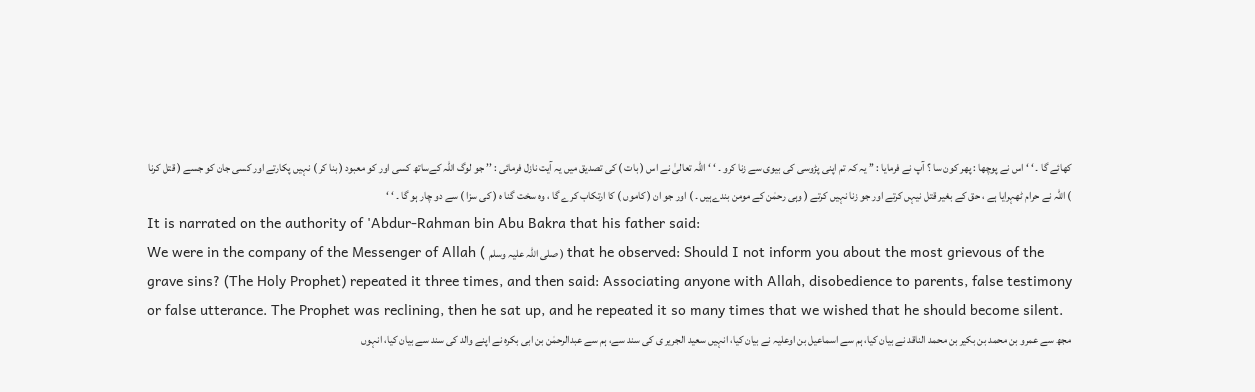کھائے گا ۔ ‘ ‘ اس نے پوچھا : پھر کون سا ؟ آپ نے فرمایا : ’’ یہ کہ تم اپنی پڑوسی کی بیوی سے زنا کرو ۔ ‘ ‘ اللہ تعالیٰ نے اس ( بات ) کی تصدیق میں یہ آیت نازل فرمائی : ’’ جو لوگ اللہ کےساتھ کسی اور کو معبود ( بنا کر ) نہیں پکارتے اور کسی جان کو جسے ( قتل کرنا ) اللہ نے حرام ٹھہرایا ہے ، حق کے بغیر قتل نیہں کرتے اور جو زنا نہیں کرتے ( وہی رحمٰن کے مومن بندےہیں ۔ ) اور جو ان ( کاموں ) کا ارتکاب کرے گا ، وہ سخت گنا ہ ( کی سزا ) سے دو چار ہو گا ۔ ‘ ‘
It is narrated on the authority of 'Abdur-Rahman bin Abu Bakra that his father said:
We were in the company of the Messenger of Allah ( صلی اللہ علیہ وسلم ) that he observed: Should I not inform you about the most grievous of the grave sins? (The Holy Prophet) repeated it three times, and then said: Associating anyone with Allah, disobedience to parents, false testimony or false utterance. The Prophet was reclining, then he sat up, and he repeated it so many times that we wished that he should become silent.
مجھ سے عمرو بن محمد بن بکیر بن محمد الناقد نے بیان کیا، ہم سے اسماعیل بن اوعلیہ نے بیان کیا، انہیں سعید الجریر ی کی سند سے، ہم سے عبدالرحمٰن بن ابی بکرہ نے اپنے والد کی سند سے بیان کیا، انہوں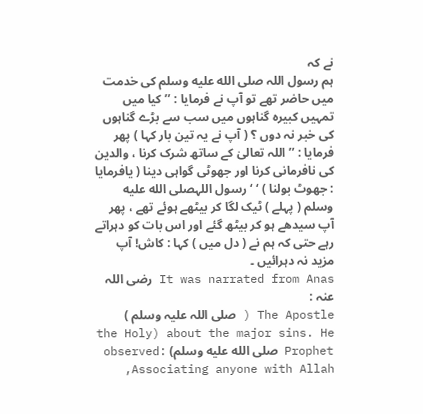نے کہ
ہم رسول اللہ صلى الله عليه وسلم کی خدمت میں حاضر تھے تو آپ نے فرمایا : ’’ کیا میں تمہیں کبیرہ گناہوں میں سب سے بڑے گناہوں کی خبر نہ دوں ؟ ( آپ نے یہ تین بار کہا ) پھر فرمایا : ’’ اللہ تعالیٰ کے ساتھ شرک کرنا ، والدین کی نافرمانی کرنا اور جھوٹی گواہی دینا ( یافرمایا : جھوٹ بولنا ) ‘ ‘ رسول اللہصلى الله عليه وسلم ( پہلے ) ٹیک لگا کر بیٹھے ہوئے تھے ، پھر آپ سیدھے ہو کر بیٹھ گئے اور اس بات کو دہراتے رہے حتی کہ ہم نے ( دل میں ) کہا : کاش! آپ مزید نہ دہرائیں ۔
It was narrated from Anas رضی اللہ عنہ :
The Apostle ( صلی اللہ علیہ وسلم ) about the major sins. He (the Holy Prophet صلى الله عليه وسلم) observed: Associating anyone with Allah,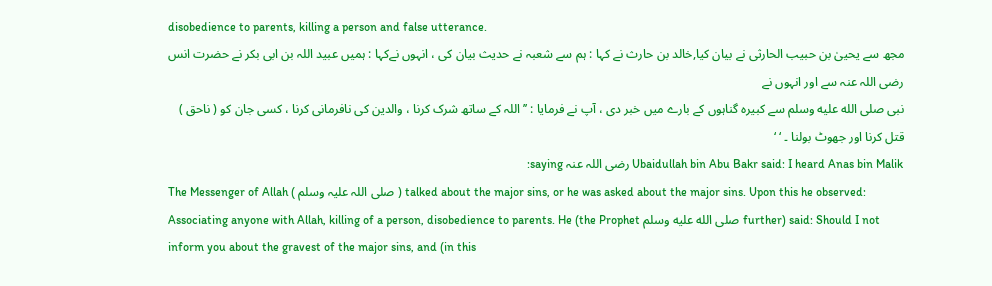disobedience to parents, killing a person and false utterance.
مجھ سے یحییٰ بن حبیب الحارثی نے بیان کیا,خالد بن حارث نے کہا : ہم سے شعبہ نے حدیث بیان کی ، انہوں نےکہا : ہمیں عبید اللہ بن ابی بکر نے حضرت انس رضی اللہ عنہ سے اور انہوں نے
نبی صلى الله عليه وسلم سے کبیرہ گناہوں کے بارے میں خبر دی ، آپ نے فرمایا : ’’ اللہ کے ساتھ شرک کرنا ، والدین کی نافرمانی کرنا ، کسی جان کو ( ناحق ) قتل کرنا اور جھوٹ بولنا ۔ ‘ ‘
Ubaidullah bin Abu Bakr said: I heard Anas bin Malik رضی اللہ عنہ saying:
The Messenger of Allah ( صلی اللہ علیہ وسلم ) talked about the major sins, or he was asked about the major sins. Upon this he observed: Associating anyone with Allah, killing of a person, disobedience to parents. He (the Prophet صلى الله عليه وسلم further) said: Should I not inform you about the gravest of the major sins, and (in this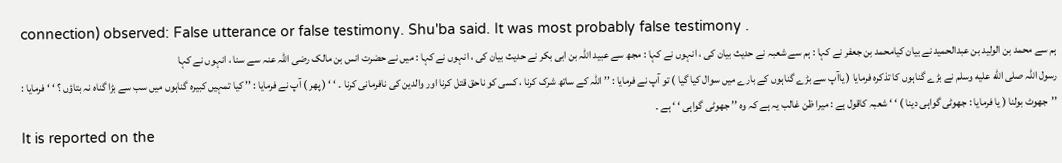connection) observed: False utterance or false testimony. Shu'ba said. It was most probably false testimony .
ہم سے محمد بن الولید بن عبدالحمید نے بیان کیامحمد بن جعفر نے کہا : ہم سے شعبہ نے حدیث بیان کی ، انہوں نے کہا : مجھ سے عبید اللہ بن ابی بکر نے حدیث بیان کی ، انہوں نے کہا : میں نے حضرت انس بن مالک رضی اللہ عنہ سے سنا ، انہوں نے کہا
رسول اللہ صلى الله عليه وسلم نے بڑے گناہوں کا تذکرہ فرمایا ( یاآپ سے بڑے گناہوں کے بارے میں سوال کیا گیا ) تو آپ نے فرمایا : ’’ اللہ کے ساتھ شرک کرنا ، کسی کو ناحق قتل کرنا اور والدین کی نافرمانی کرنا ۔ ‘ ‘ ( پھر ) آپ نے فرمایا : ’’ کیا تمہیں کبیرہ گناہوں میں سب سے بڑا گناہ نہ بتاؤں ؟ ‘ ‘ فرمایا : ’’جھوٹ بولنا ( یا فرمایا : جھوٹی گواہی دینا ) ‘ ‘ شعبہ کاقول ہے : میرا ظن غالب یہ ہے کہ وہ ’’ جھوٹی گواہی ‘ ‘ ہے ۔
It is reported on the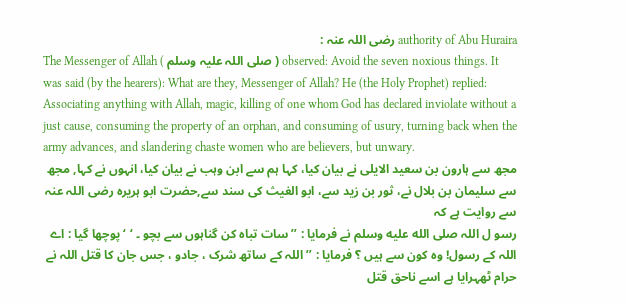authority of Abu Huraira رضی اللہ عنہ :
The Messenger of Allah ( صلی اللہ علیہ وسلم ) observed: Avoid the seven noxious things. It was said (by the hearers): What are they, Messenger of Allah? He (the Holy Prophet) replied: Associating anything with Allah, magic, killing of one whom God has declared inviolate without a just cause, consuming the property of an orphan, and consuming of usury, turning back when the army advances, and slandering chaste women who are believers, but unwary.
مجھ سے ہارون بن سعید الایلی نے بیان کیا، کہا ہم سے ابن وہب نے بیان کیا، انہوں نے کہا, مجھ سے سلیمان بن بلال نے، ثور بن زید سے، ابو الغیث کی سند سے,حضرت ابو ہریرہ رضی اللہ عنہ سے روایت ہے کہ
رسو ل اللہ صلى الله عليه وسلم نے فرمایا : ’’ سات تباہ کن گناہوں سے بچو ۔ ‘ ‘ پوچھا گیا : اے اللہ کے رسول! وہ کون سے ہیں ؟ فرمایا : ’’ اللہ کے ساتھ شرک ، جادو ، جس جان کا قتل اللہ نے حرام ٹھہرایا ہے اسے ناحق قتل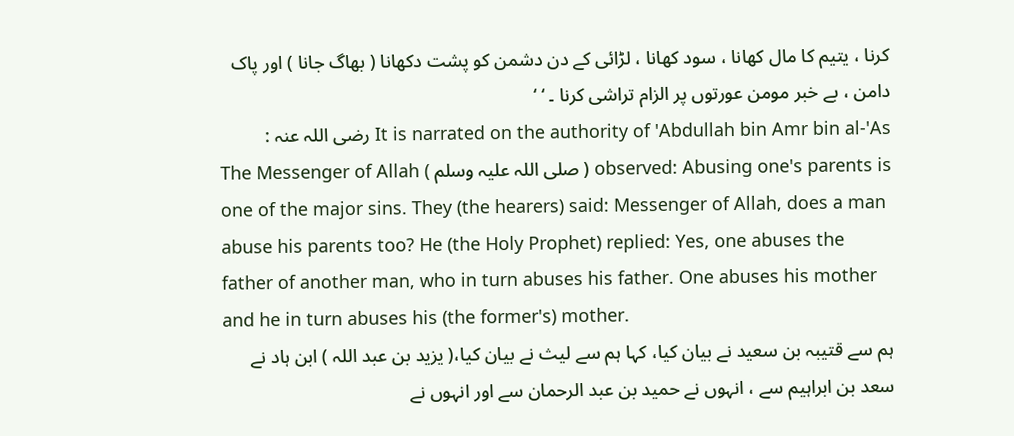کرنا ، یتیم کا مال کھانا ، سود کھانا ، لڑائی کے دن دشمن کو پشت دکھانا ( بھاگ جانا ) اور پاک دامن ، بے خبر مومن عورتوں پر الزام تراشی کرنا ۔ ‘ ‘
It is narrated on the authority of 'Abdullah bin Amr bin al-'As رضی اللہ عنہ :
The Messenger of Allah ( صلی اللہ علیہ وسلم ) observed: Abusing one's parents is one of the major sins. They (the hearers) said: Messenger of Allah, does a man abuse his parents too? He (the Holy Prophet) replied: Yes, one abuses the father of another man, who in turn abuses his father. One abuses his mother and he in turn abuses his (the former's) mother.
ہم سے قتیبہ بن سعید نے بیان کیا، کہا ہم سے لیث نے بیان کیا،( یزید بن عبد اللہ ) ابن ہاد نے سعد بن ابراہیم سے ، انہوں نے حمید بن عبد الرحمان سے اور انہوں نے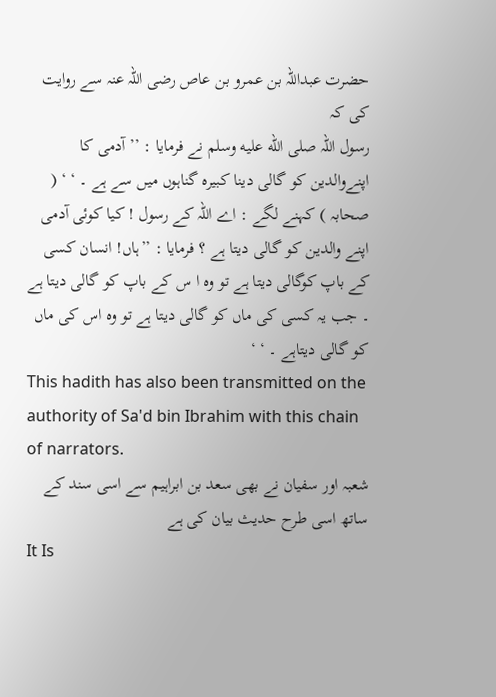حضرت عبداللہ بن عمرو بن عاص رضی اللہ عنہ سے روایت کی کہ
رسول اللہ صلى الله عليه وسلم نے فرمایا : ’’ آدمی کا اپنےوالدین کو گالی دینا کبیرہ گناہوں میں سے ہے ۔ ‘ ‘ ( صحابہ ) کہنے لگے : اے اللہ کے رسول ! کیا کوئی آدمی اپنے والدین کو گالی دیتا ہے ؟ فرمایا : ’’ہاں! انسان کسی کے باپ کوگالی دیتا ہے تو وہ ا س کے باپ کو گالی دیتا ہے ۔ جب یہ کسی کی ماں کو گالی دیتا ہے تو وہ اس کی ماں کو گالی دیتاہے ۔ ‘ ‘
This hadith has also been transmitted on the authority of Sa'd bin Ibrahim with this chain of narrators.
شعبہ اور سفیان نے بھی سعد بن ابراہیم سے اسی سند کے ساتھ اسی طرح حدیث بیان کی ہے
It Is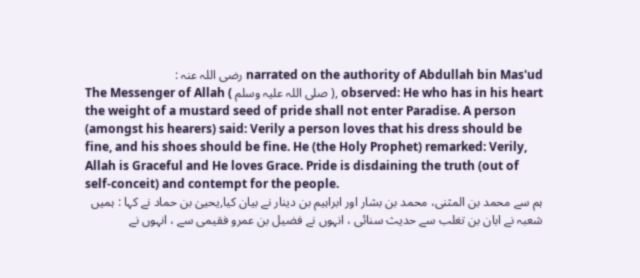narrated on the authority of Abdullah bin Mas'ud رضی اللہ عنہ :
The Messenger of Allah ( صلی اللہ علیہ وسلم ), observed: He who has in his heart the weight of a mustard seed of pride shall not enter Paradise. A person (amongst his hearers) said: Verily a person loves that his dress should be fine, and his shoes should be fine. He (the Holy Prophet) remarked: Verily, Allah is Graceful and He loves Grace. Pride is disdaining the truth (out of self-conceit) and contempt for the people.
ہم سے محمد بن المثنی، محمد بن بشار اور ابراہیم بن دینار نے بیان کیا,یحییٰ بن حماد نے کہا : ہمیں شعبہ نے ابان بن تغلب سے حدیث سنائی ، انہوں نے فضیل بن عمرو فقیمی سے ، انہوں نے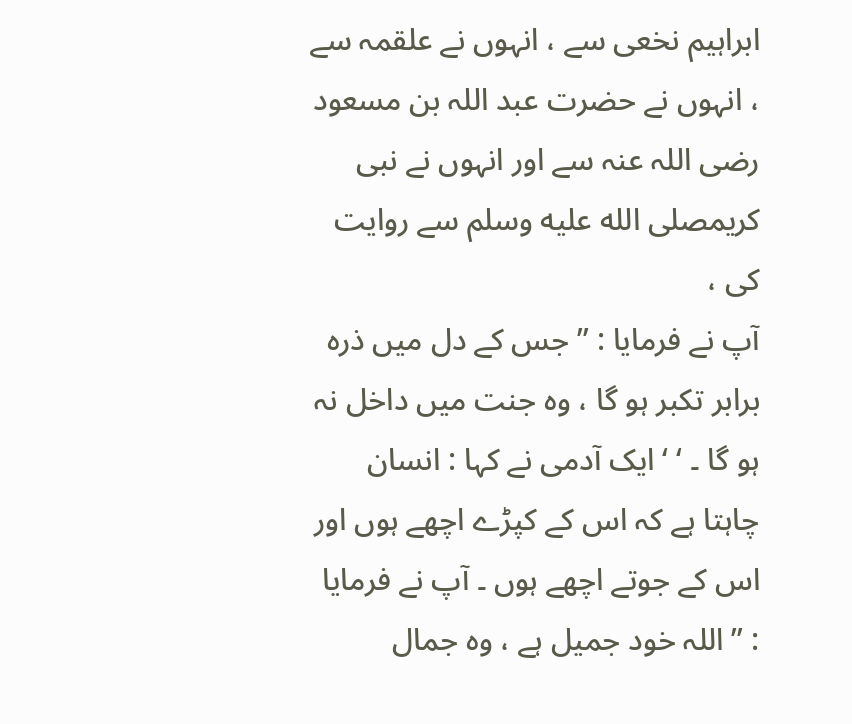ابراہیم نخعی سے ، انہوں نے علقمہ سے ، انہوں نے حضرت عبد اللہ بن مسعود رضی اللہ عنہ سے اور انہوں نے نبی کریمصلى الله عليه وسلم سے روایت کی ،
آپ نے فرمایا : ’’ جس کے دل میں ذرہ برابر تکبر ہو گا ، وہ جنت میں داخل نہ ہو گا ۔ ‘ ‘ ایک آدمی نے کہا : انسان چاہتا ہے کہ اس کے کپڑے اچھے ہوں اور اس کے جوتے اچھے ہوں ۔ آپ نے فرمایا : ’’ اللہ خود جمیل ہے ، وہ جمال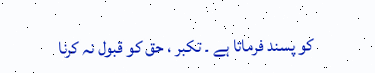کو پسند فرماتا ہے ۔ تکبر ، حق کو قبول نہ کرنا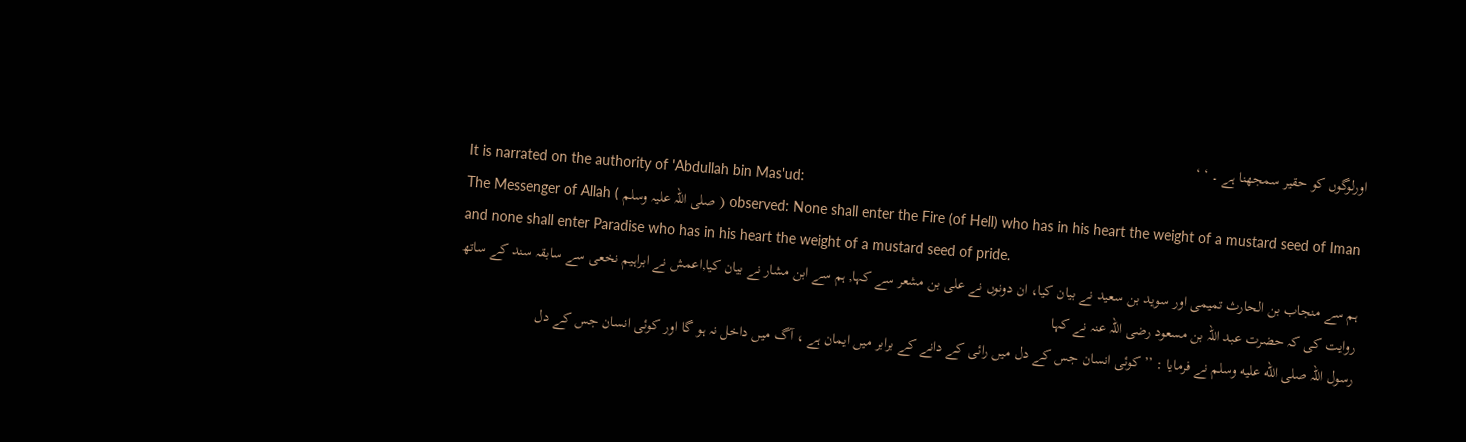اورلوگوں کو حقیر سمجھنا ہے ۔ ‘ ‘
It is narrated on the authority of 'Abdullah bin Mas'ud:
The Messenger of Allah ( صلی اللہ علیہ وسلم ) observed: None shall enter the Fire (of Hell) who has in his heart the weight of a mustard seed of Iman and none shall enter Paradise who has in his heart the weight of a mustard seed of pride.
ہم سے منجاب بن الحارث تمیمی اور سوید بن سعید نے بیان کیا، ان دونوں نے علی بن مشعر سے کہا, ہم سے ابن مشار نے بیان کیا,اعمش نے ابراہیم نخعی سے سابقہ سند کے ساتھ روایت کی کہ حضرت عبد اللہ بن مسعود رضی اللہ عنہ نے کہا
رسول اللہ صلى الله عليه وسلم نے فرمایا : ’’ کوئی انسان جس کے دل میں رائی کے دانے کے برابر میں ایمان ہے ، آگ میں داخل نہ ہو گا اور کوئی انسان جس کے دل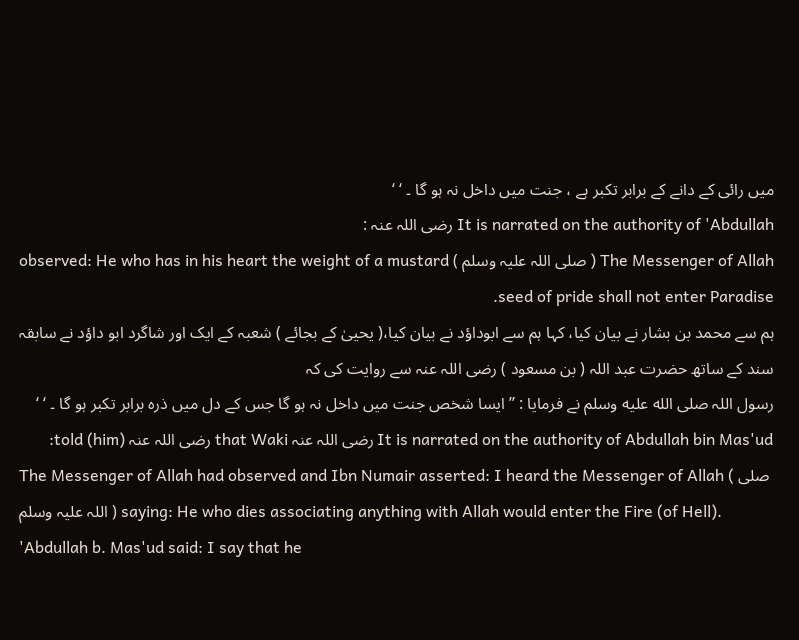میں رائی کے دانے کے برابر تکبر ہے ، جنت میں داخل نہ ہو گا ۔ ‘ ‘
It is narrated on the authority of 'Abdullah رضی اللہ عنہ :
The Messenger of Allah ( صلی اللہ علیہ وسلم ) observed: He who has in his heart the weight of a mustard seed of pride shall not enter Paradise.
ہم سے محمد بن بشار نے بیان کیا، کہا ہم سے ابوداؤد نے بیان کیا،( یحییٰ کے بجائے ) شعبہ کے ایک اور شاگرد ابو داؤد نے سابقہ سند کے ساتھ حضرت عبد اللہ ( بن مسعود ) رضی اللہ عنہ سے روایت کی کہ
رسول اللہ صلى الله عليه وسلم نے فرمایا : ’’ایسا شخص جنت میں داخل نہ ہو گا جس کے دل میں ذرہ برابر تکبر ہو گا ۔ ‘ ‘
It is narrated on the authority of Abdullah bin Mas'ud رضی اللہ عنہ that Waki رضی اللہ عنہ told (him):
The Messenger of Allah had observed and Ibn Numair asserted: I heard the Messenger of Allah ( صلی اللہ علیہ وسلم ) saying: He who dies associating anything with Allah would enter the Fire (of Hell). 'Abdullah b. Mas'ud said: I say that he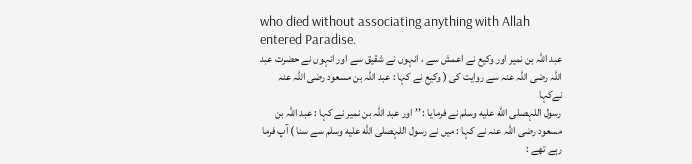who died without associating anything with Allah entered Paradise.
عبد اللہ بن نمیر اور وکیع نے اعمش سے ، انہوں نے شقیق سے اور انہوں نے حضرت عبد اللہ رضی اللہ عنہ سے روایت کی ( وکیع نے کہا : عبد اللہ بن مسعود رضی اللہ عنہ نےکہا
رسول اللہصلى الله عليه وسلم نے فرمایا : ’’ اور عبد اللہ بن نمیر نے کہا : عبد اللہ بن مسعود رضی اللہ عنہ نے کہا : میں نے رسول اللہصلى الله عليه وسلم سے سنا ) آپ فرما رہے تھے :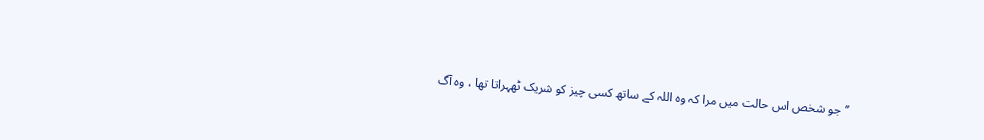’’جو شخص اس حالت میں مرا کہ وہ اللہ کے ساتھ کسی چیز کو شریک ٹھہراتا تھا ، وہ آگ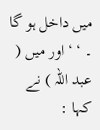میں داخل ہو گا ۔ ‘ ‘ اور میں ( عبد اللہ ) نے کہا :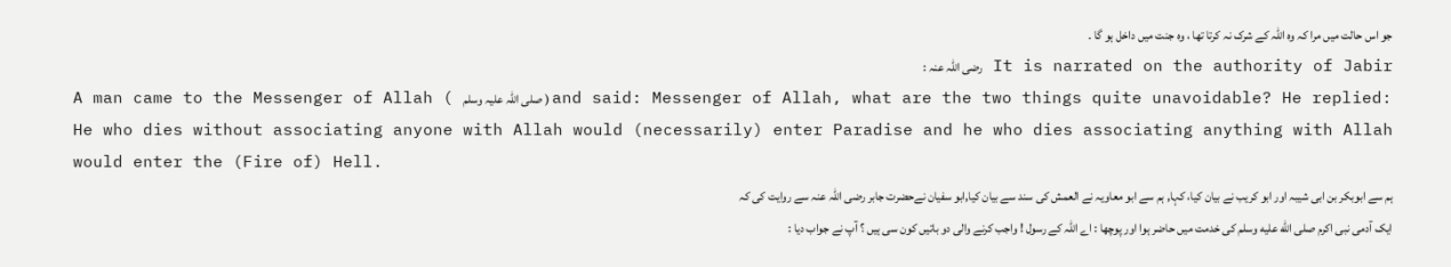جو اس حالت میں مرا کہ وہ اللہ کے شرک نہ کرتا تھا ، وہ جنت میں داخل ہو گا ۔
It is narrated on the authority of Jabir رضی اللہ عنہ :
A man came to the Messenger of Allah ( صلی اللہ علیہ وسلم ) and said: Messenger of Allah, what are the two things quite unavoidable? He replied: He who dies without associating anyone with Allah would (necessarily) enter Paradise and he who dies associating anything with Allah would enter the (Fire of) Hell.
ہم سے ابوبکر بن ابی شیبہ اور ابو کریب نے بیان کیا، کہا, ہم سے ابو معاویہ نے العمش کی سند سے بیان کیا,ابو سفیان نےحضرت جابر رضی اللہ عنہ سے روایت کی کہ
ایک آدمی نبی اکرم صلى الله عليه وسلم کی خدمت میں حاضر ہوا اور پوچھا : اے اللہ کے رسول ! واجب کرنے والی دو باتیں کون سی ہیں ؟ آپ نے جواب دیا :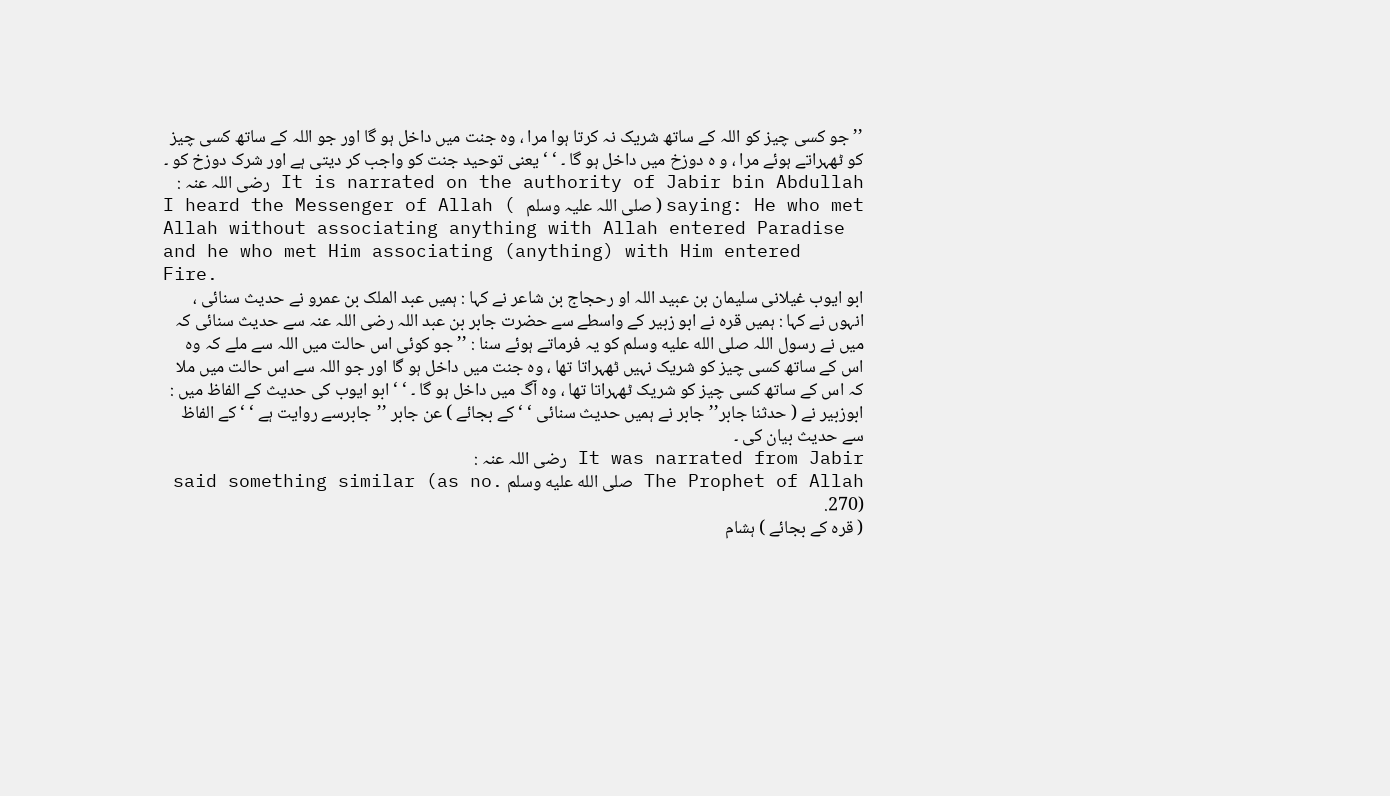’’ جو کسی چیز کو اللہ کے ساتھ شریک نہ کرتا ہوا مرا ، وہ جنت میں داخل ہو گا اور جو اللہ کے ساتھ کسی چیز کو ٹھہراتے ہوئے مرا ، و ہ دوزخ میں داخل ہو گا ۔ ‘ ‘ یعنی توحید جنت کو واجب کر دیتی ہے اور شرک دوزخ کو ۔
It is narrated on the authority of Jabir bin Abdullah رضی اللہ عنہ :
I heard the Messenger of Allah ( صلی اللہ علیہ وسلم ) saying: He who met Allah without associating anything with Allah entered Paradise and he who met Him associating (anything) with Him entered Fire.
ابو ایوب غیلانی سلیمان بن عبید اللہ او رحجاج بن شاعر نے کہا : ہمیں عبد الملک بن عمرو نے حدیث سنائی ، انہوں نے کہا : ہمیں قرہ نے ابو زبیر کے واسطے سے حضرت جابر بن عبد اللہ رضی اللہ عنہ سے حدیث سنائی کہ
میں نے رسول اللہ صلى الله عليه وسلم کو یہ فرماتے ہوئے سنا : ’’ جو کوئی اس حالت میں اللہ سے ملے کہ وہ اس کے ساتھ کسی چیز کو شریک نہیں ٹھہراتا تھا ، وہ جنت میں داخل ہو گا اور جو اللہ سے اس حالت میں ملا کہ اس کے ساتھ کسی چیز کو شریک ٹھہراتا تھا ، وہ آگ میں داخل ہو گا ۔ ‘ ‘ ابو ایوب کی حدیث کے الفاظ میں : ابوزبیر نے ( حدثنا جابر’’ جابر نے ہمیں حدیث سنائی ‘ ‘ کے بجائے ) عن جابر ’’جابرسے روایت ہے ‘ ‘ کے الفاظ سے حدیث بیان کی ۔
It was narrated from Jabir رضی اللہ عنہ :
The Prophet of Allah صلى الله عليه وسلم said something similar (as no. 270).
( قرہ کے بجائے ) ہشام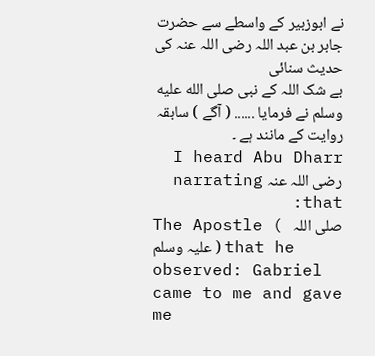نے ابوزبیر کے واسطے سے حضرت جابر بن عبد اللہ رضی اللہ عنہ کی حدیث سنائی
بے شک اللہ کے نبی صلى الله عليه وسلم نے فرمایا ...... ( آگے ) سابقہ روایت کے مانند ہے ۔
I heard Abu Dharr رضی اللہ عنہ narrating that:
The Apostle ( صلی اللہ علیہ وسلم ) that he observed: Gabriel came to me and gave me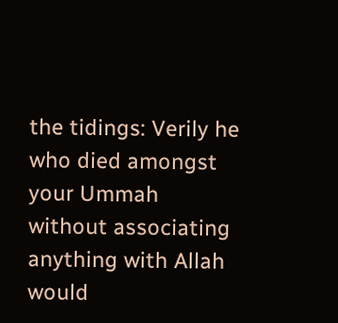the tidings: Verily he who died amongst your Ummah without associating anything with Allah would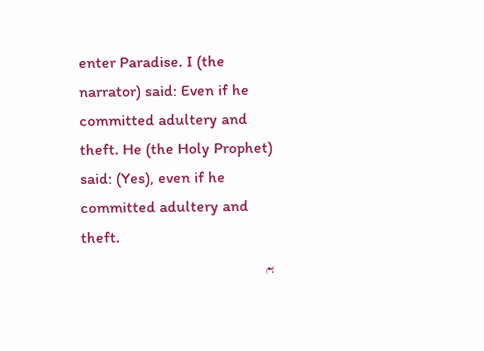enter Paradise. I (the narrator) said: Even if he committed adultery and theft. He (the Holy Prophet) said: (Yes), even if he committed adultery and theft.
ہم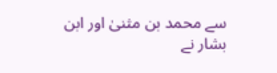سے محمد بن مثنیٰ اور ابن بشار نے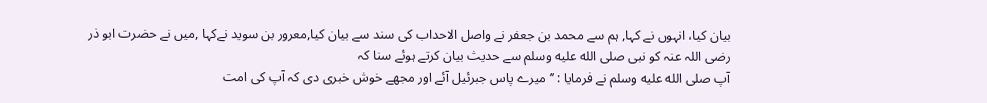بیان کیا، انہوں نے کہا, ہم سے محمد بن جعفر نے واصل الاحداب کی سند سے بیان کیا,معرور بن سوید نےکہا ,میں نے حضرت ابو ذر رضی اللہ عنہ کو نبی صلى الله عليه وسلم سے حدیث بیان کرتے ہوئے سنا کہ
آپ صلى الله عليه وسلم نے فرمایا : ’’ میرے پاس جبرئیل آئے اور مجھے خوش خبری دی کہ آپ کی امت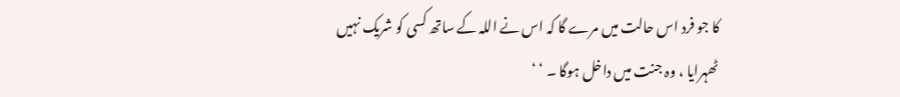کا جو فرد اس حالت میں مرے گا کہ اس نے اللہ کے ساتھ کسی کو شریک نہیں ٹھہرایا ، وہ جنت میں داخل ہوگا ۔ ‘ ‘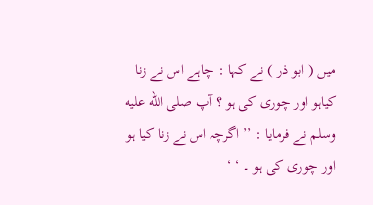میں ( ابو ذر ) نے کہا : چاہے اس نے زنا کیاہو اور چوری کی ہو ؟ آپ صلى الله عليه وسلم نے فرمایا : ’’ اگرچہ اس نے زنا کیا ہو اور چوری کی ہو ۔ ‘ ‘